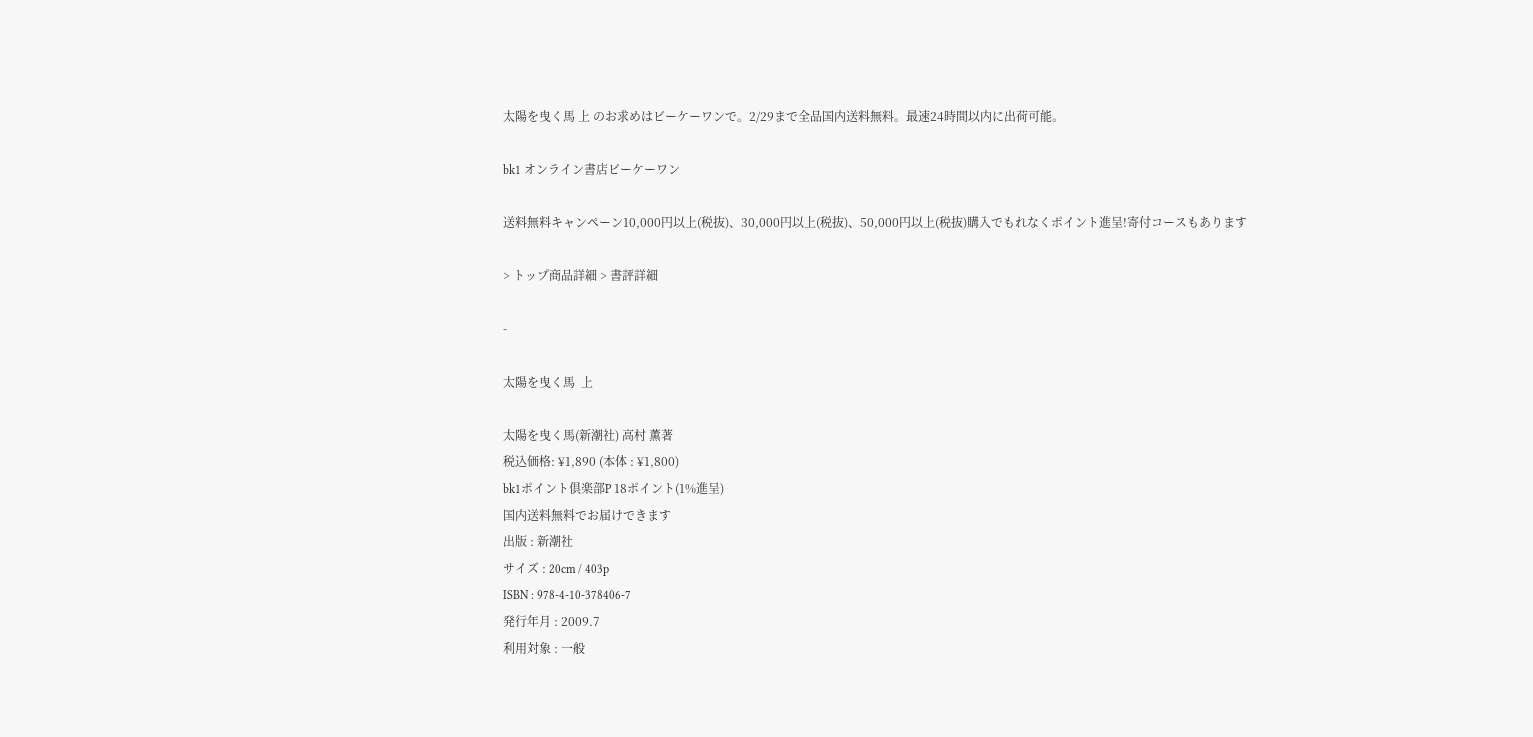太陽を曳く馬 上 のお求めはビーケーワンで。2/29まで全品国内送料無料。最速24時間以内に出荷可能。

bk1 オンライン書店ビーケーワン

送料無料キャンペーン10,000円以上(税抜)、30,000円以上(税抜)、50,000円以上(税抜)購入でもれなくポイント進呈!寄付コースもあります

> トップ商品詳細 > 書評詳細

-

太陽を曳く馬  上

太陽を曳く馬(新潮社) 高村 薫著
税込価格: ¥1,890 (本体 : ¥1,800)
bk1ポイント倶楽部P 18ポイント(1%進呈)
国内送料無料でお届けできます
出版 : 新潮社
サイズ : 20cm / 403p
ISBN : 978-4-10-378406-7
発行年月 : 2009.7
利用対象 : 一般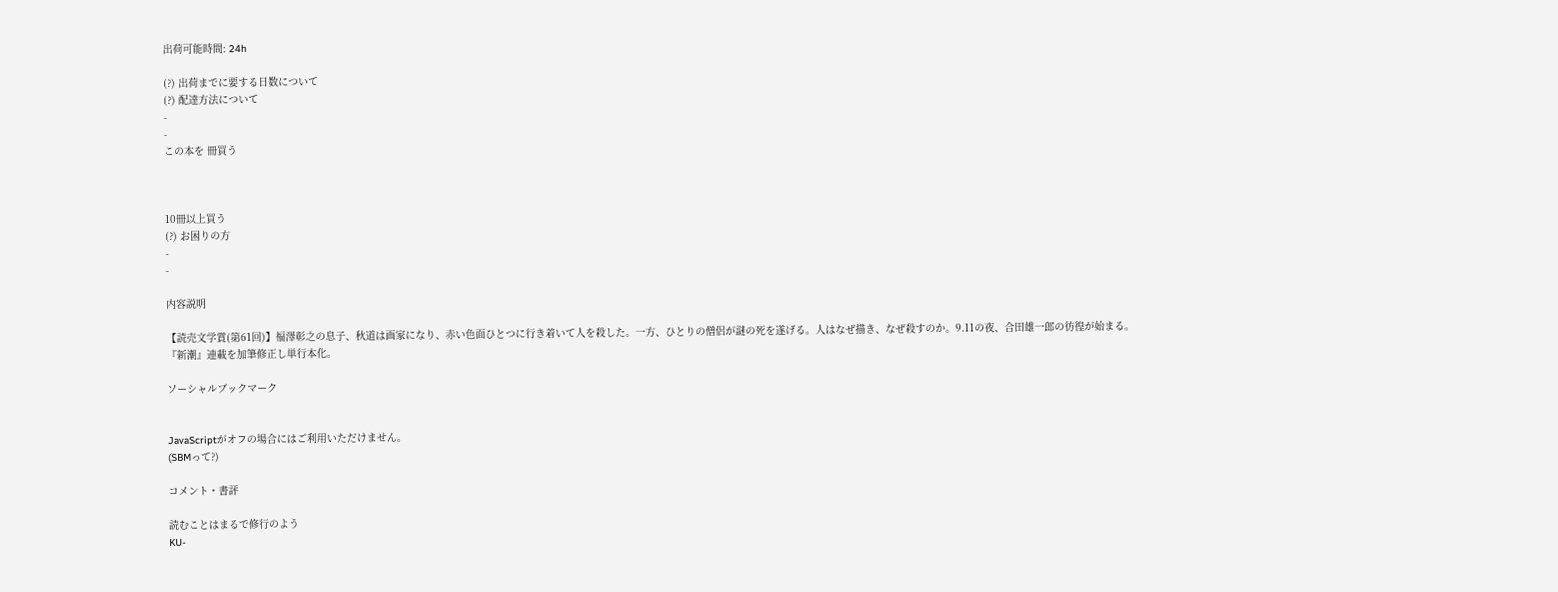出荷可能時間: 24h

(?) 出荷までに要する日数について
(?) 配達方法について
-
-
この本を 冊買う



10冊以上買う
(?) お困りの方
-
-

内容説明

【読売文学賞(第61回)】福澤彰之の息子、秋道は画家になり、赤い色面ひとつに行き着いて人を殺した。一方、ひとりの僧侶が謎の死を遂げる。人はなぜ描き、なぜ殺すのか。9.11の夜、合田雄一郎の彷徨が始まる。『新潮』連載を加筆修正し単行本化。

ソーシャルブックマーク


JavaScriptがオフの場合にはご利用いただけません。
(SBMって?)

コメント・書評

読むことはまるで修行のよう
KU-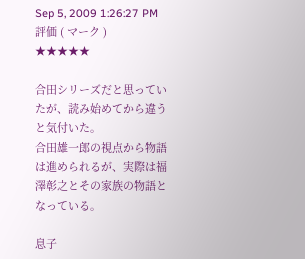Sep 5, 2009 1:26:27 PM
評価 ( マーク )
★★★★★

合田シリーズだと思っていたが、読み始めてから違うと気付いた。
合田雄一郎の視点から物語は進められるが、実際は福澤彰之とその家族の物語となっている。

息子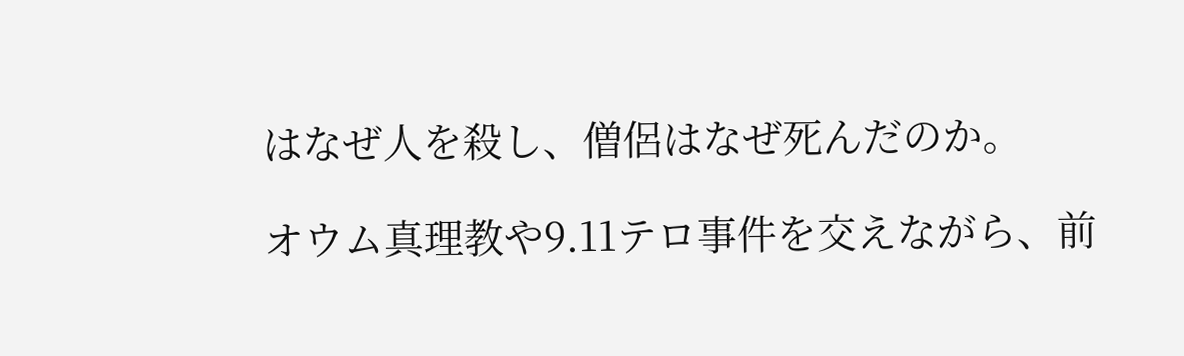はなぜ人を殺し、僧侶はなぜ死んだのか。

オウム真理教や9.11テロ事件を交えながら、前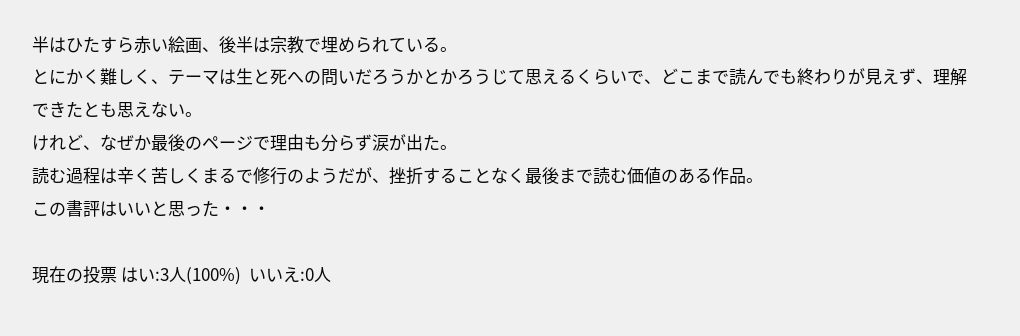半はひたすら赤い絵画、後半は宗教で埋められている。
とにかく難しく、テーマは生と死への問いだろうかとかろうじて思えるくらいで、どこまで読んでも終わりが見えず、理解できたとも思えない。
けれど、なぜか最後のページで理由も分らず涙が出た。
読む過程は辛く苦しくまるで修行のようだが、挫折することなく最後まで読む価値のある作品。
この書評はいいと思った・・・

現在の投票 はい:3人(100%)  いいえ:0人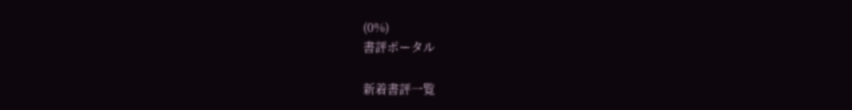(0%)
書評ポータル

新着書評一覧